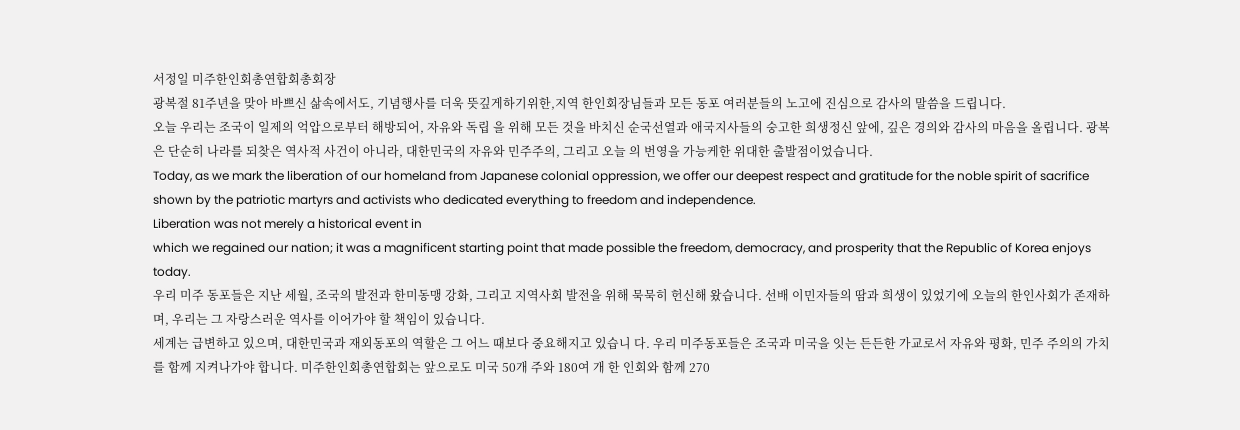서정일 미주한인회총연합회총회장
광복절 81주년을 맞아 바쁘신 삶속에서도, 기념행사를 더욱 뜻깊게하기위한,지역 한인회장님들과 모든 동포 여러분들의 노고에 진심으로 감사의 말씀을 드립니다.
오늘 우리는 조국이 일제의 억압으로부터 해방되어, 자유와 독립 을 위해 모든 것을 바치신 순국선열과 애국지사들의 숭고한 희생정신 앞에, 깊은 경의와 감사의 마음을 올립니다. 광복 은 단순히 나라를 되찾은 역사적 사건이 아니라, 대한민국의 자유와 민주주의, 그리고 오늘 의 번영을 가능케한 위대한 출발점이었습니다.
Today, as we mark the liberation of our homeland from Japanese colonial oppression, we offer our deepest respect and gratitude for the noble spirit of sacrifice shown by the patriotic martyrs and activists who dedicated everything to freedom and independence.
Liberation was not merely a historical event in
which we regained our nation; it was a magnificent starting point that made possible the freedom, democracy, and prosperity that the Republic of Korea enjoys today.
우리 미주 동포들은 지난 세월, 조국의 발전과 한미동맹 강화, 그리고 지역사회 발전을 위해 묵묵히 헌신해 왔습니다. 선배 이민자들의 땀과 희생이 있었기에 오늘의 한인사회가 존재하 며, 우리는 그 자랑스러운 역사를 이어가야 할 책임이 있습니다.
세계는 급변하고 있으며, 대한민국과 재외동포의 역할은 그 어느 때보다 중요해지고 있습니 다. 우리 미주동포들은 조국과 미국을 잇는 든든한 가교로서 자유와 평화, 민주 주의의 가치 를 함께 지켜나가야 합니다. 미주한인회총연합회는 앞으로도 미국 50개 주와 180여 개 한 인회와 함께 270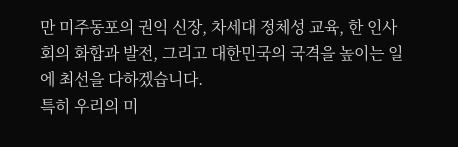만 미주동포의 권익 신장, 차세대 정체성 교육, 한 인사회의 화합과 발전, 그리고 대한민국의 국격을 높이는 일에 최선을 다하겠습니다.
특히 우리의 미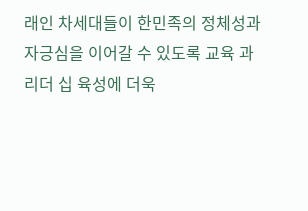래인 차세대들이 한민족의 정체성과 자긍심을 이어갈 수 있도록 교육 과 리더 십 육성에 더욱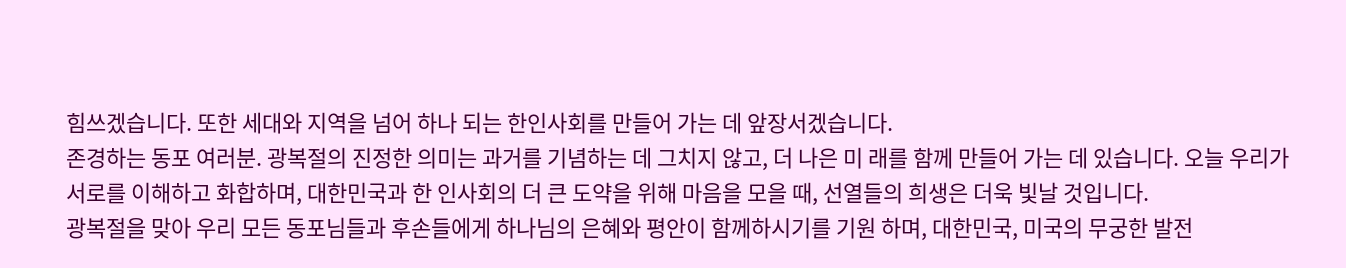힘쓰겠습니다. 또한 세대와 지역을 넘어 하나 되는 한인사회를 만들어 가는 데 앞장서겠습니다.
존경하는 동포 여러분. 광복절의 진정한 의미는 과거를 기념하는 데 그치지 않고, 더 나은 미 래를 함께 만들어 가는 데 있습니다. 오늘 우리가 서로를 이해하고 화합하며, 대한민국과 한 인사회의 더 큰 도약을 위해 마음을 모을 때, 선열들의 희생은 더욱 빛날 것입니다.
광복절을 맞아 우리 모든 동포님들과 후손들에게 하나님의 은혜와 평안이 함께하시기를 기원 하며, 대한민국, 미국의 무궁한 발전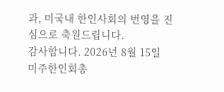과, 미국내 한인사회의 번영을 진심으로 축원드립니다.
감사합니다. 2026년 8월 15일
미주한인회총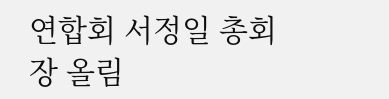연합회 서정일 총회장 올림